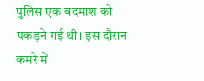पुलिस एक बदमाश को पकड़ने गई थी। इस दौरान कमरे में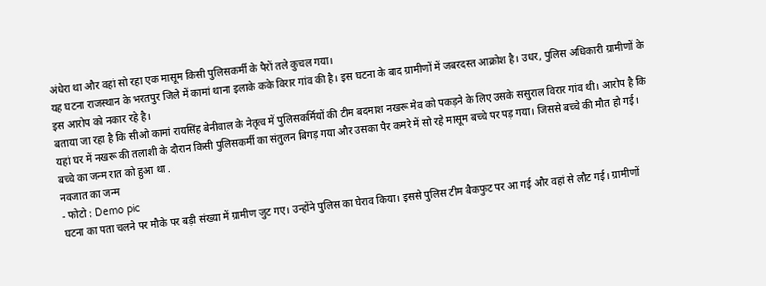अंधेरा था और वहां सो रहा एक मासूम किसी पुलिसकर्मी के पैरों तले कुचल गया।
यह घटना राजस्थान के भरतपुर जिले में कामां थाना इलाके कके विरार गांव की है। इस घटना के बाद ग्रामीणों में जबरदस्त आक्रोश है। उधर, पुलिस अधिकारी ग्रामीणों के इस आरोप को नकार रहे है।
बताया जा रहा है कि सीओ कामां रायसिंह बेनीवाल के नेतृत्व में पुलिसकर्मियों की टीम बदमाश नखरू मेव को पकड़ने के लिए उसके ससुराल विरार गांव थी। आरोप है कि यहां घर में नखरू की तलाशी के दौरान किसी पुलिसकर्मी का संतुलन बिगड़ गया और उसका पैर कमरे में सो रहे मासूम बच्चे पर पड़ गया। जिससे बच्चे की मौत हो गई।
बच्चे का जन्म रात को हुआ था .
नवजात का जन्म
- फोटो : Demo pic
घटना का पता चलने पर मौके पर बड़ी संख्या में ग्रामीण जुट गए। उन्होंने पुलिस का घेराव किया। इससे पुलिस टीम बैकफुट पर आ गई और वहां से लौट गई। ग्रामीणों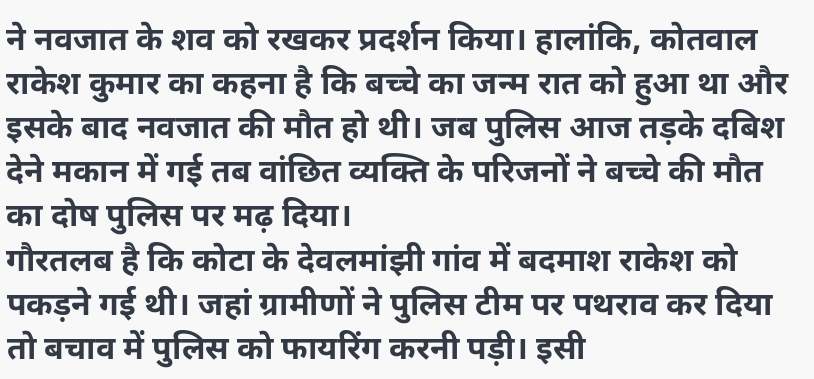ने नवजात के शव को रखकर प्रदर्शन किया। हालांकि, कोतवाल राकेश कुमार का कहना है कि बच्चे का जन्म रात को हुआ था और इसके बाद नवजात की मौत हो थी। जब पुलिस आज तड़के दबिश देने मकान में गई तब वांछित व्यक्ति के परिजनों ने बच्चे की मौत का दोष पुलिस पर मढ़ दिया।
गौरतलब है कि कोटा के देवलमांझी गांव में बदमाश राकेश को पकड़ने गई थी। जहां ग्रामीणों ने पुलिस टीम पर पथराव कर दिया तो बचाव में पुलिस को फायरिंग करनी पड़ी। इसी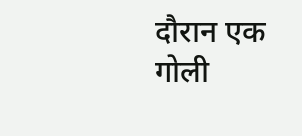दौरान एक गोली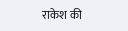राकेश की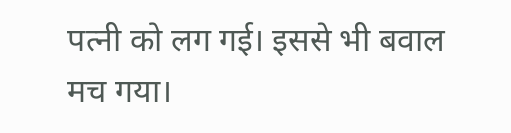पत्नी को लग गई। इससे भी बवाल मच गया।